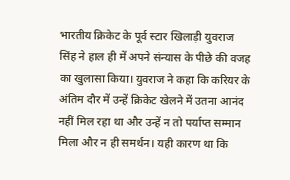भारतीय क्रिकेट के पूर्व स्टार खिलाड़ी युवराज सिंह ने हाल ही में अपने संन्यास के पीछे की वजह का खुलासा किया। युवराज ने कहा कि करियर के अंतिम दौर में उन्हें क्रिकेट खेलने में उतना आनंद नहीं मिल रहा था और उन्हें न तो पर्याप्त सम्मान मिला और न ही समर्थन। यही कारण था कि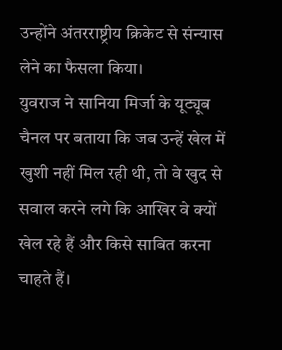उन्होंने अंतरराष्ट्रीय क्रिकेट से संन्यास लेने का फैसला किया।
युवराज ने सानिया मिर्जा के यूट्यूब चैनल पर बताया कि जब उन्हें खेल में खुशी नहीं मिल रही थी, तो वे खुद से सवाल करने लगे कि आखिर वे क्यों खेल रहे हैं और किसे साबित करना चाहते हैं।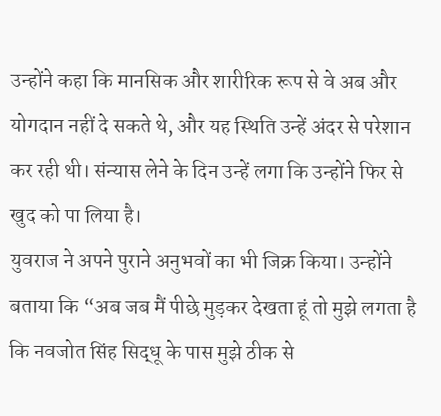उन्होंने कहा कि मानसिक और शारीरिक रूप से वे अब और योगदान नहीं दे सकते थे, और यह स्थिति उन्हें अंदर से परेशान कर रही थी। संन्यास लेने के दिन उन्हें लगा कि उन्होंने फिर से खुद को पा लिया है।
युवराज ने अपने पुराने अनुभवों का भी जिक्र किया। उन्होंने बताया कि “अब जब मैं पीछे मुड़कर देखता हूं तो मुझे लगता है कि नवजोत सिंह सिद्धू के पास मुझे ठीक से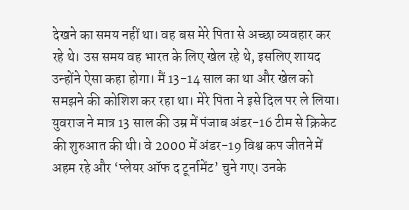देखने का समय नहीं था। वह बस मेरे पिता से अच्छा व्यवहार कर रहे थे। उस समय वह भारत के लिए खेल रहे थे, इसलिए शायद उन्होंने ऐसा कहा होगा। मैं 13-14 साल का था और खेल को समझने की कोशिश कर रहा था। मेरे पिता ने इसे दिल पर ले लिया।
युवराज ने मात्र 13 साल की उम्र में पंजाब अंडर-16 टीम से क्रिकेट की शुरुआत की थी। वे 2000 में अंडर-19 विश्व कप जीतने में अहम रहे और ‘प्लेयर ऑफ द टूर्नामेंट’ चुने गए। उनके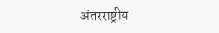अंतरराष्ट्रीय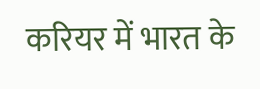करियर में भारत के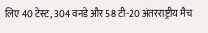लिए 40 टेस्ट, 304 वनडे और 58 टी-20 अंतरराष्ट्रीय मैच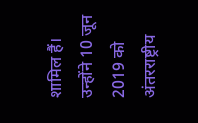शामिल हैं। उन्होंने 10 जून 2019 को अंतरराष्ट्रीय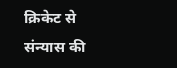क्रिकेट से संन्यास की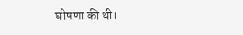घोषणा की थी।